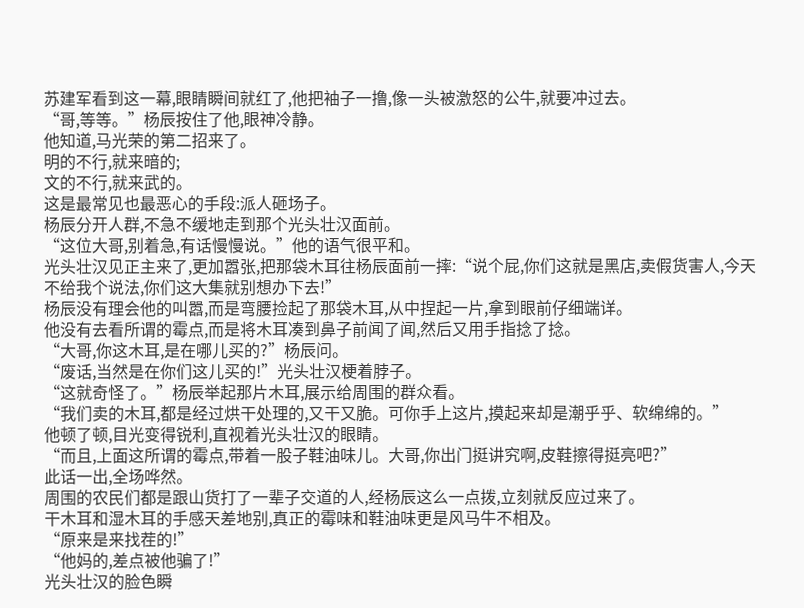苏建军看到这一幕,眼睛瞬间就红了,他把袖子一撸,像一头被激怒的公牛,就要冲过去。
“哥,等等。”杨辰按住了他,眼神冷静。
他知道,马光荣的第二招来了。
明的不行,就来暗的;
文的不行,就来武的。
这是最常见也最恶心的手段:派人砸场子。
杨辰分开人群,不急不缓地走到那个光头壮汉面前。
“这位大哥,别着急,有话慢慢说。”他的语气很平和。
光头壮汉见正主来了,更加嚣张,把那袋木耳往杨辰面前一摔:“说个屁,你们这就是黑店,卖假货害人,今天不给我个说法,你们这大集就别想办下去!”
杨辰没有理会他的叫嚣,而是弯腰捡起了那袋木耳,从中捏起一片,拿到眼前仔细端详。
他没有去看所谓的霉点,而是将木耳凑到鼻子前闻了闻,然后又用手指捻了捻。
“大哥,你这木耳,是在哪儿买的?”杨辰问。
“废话,当然是在你们这儿买的!”光头壮汉梗着脖子。
“这就奇怪了。”杨辰举起那片木耳,展示给周围的群众看。
“我们卖的木耳,都是经过烘干处理的,又干又脆。可你手上这片,摸起来却是潮乎乎、软绵绵的。”
他顿了顿,目光变得锐利,直视着光头壮汉的眼睛。
“而且,上面这所谓的霉点,带着一股子鞋油味儿。大哥,你出门挺讲究啊,皮鞋擦得挺亮吧?”
此话一出,全场哗然。
周围的农民们都是跟山货打了一辈子交道的人,经杨辰这么一点拨,立刻就反应过来了。
干木耳和湿木耳的手感天差地别,真正的霉味和鞋油味更是风马牛不相及。
“原来是来找茬的!”
“他妈的,差点被他骗了!”
光头壮汉的脸色瞬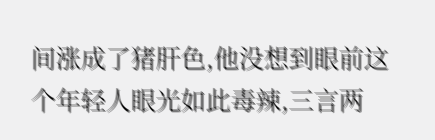间涨成了猪肝色,他没想到眼前这个年轻人眼光如此毒辣,三言两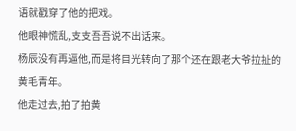语就戳穿了他的把戏。
他眼神慌乱,支支吾吾说不出话来。
杨辰没有再逼他,而是将目光转向了那个还在跟老大爷拉扯的黄毛青年。
他走过去,拍了拍黄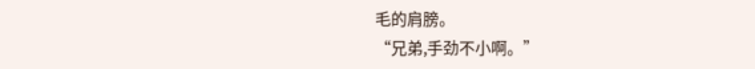毛的肩膀。
“兄弟,手劲不小啊。”